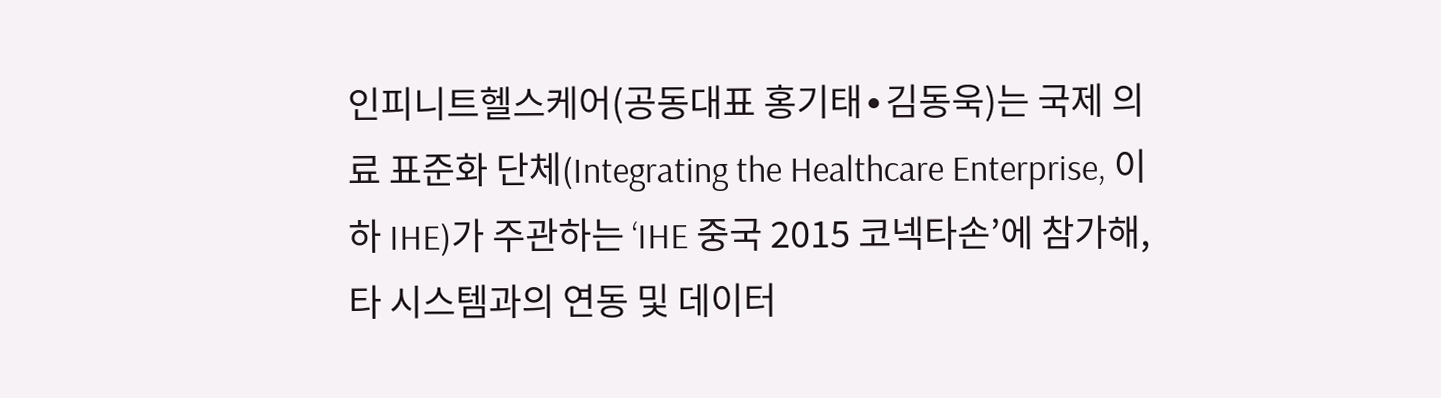인피니트헬스케어(공동대표 홍기태∙김동욱)는 국제 의료 표준화 단체(Integrating the Healthcare Enterprise, 이하 IHE)가 주관하는 ‘IHE 중국 2015 코넥타손’에 참가해, 타 시스템과의 연동 및 데이터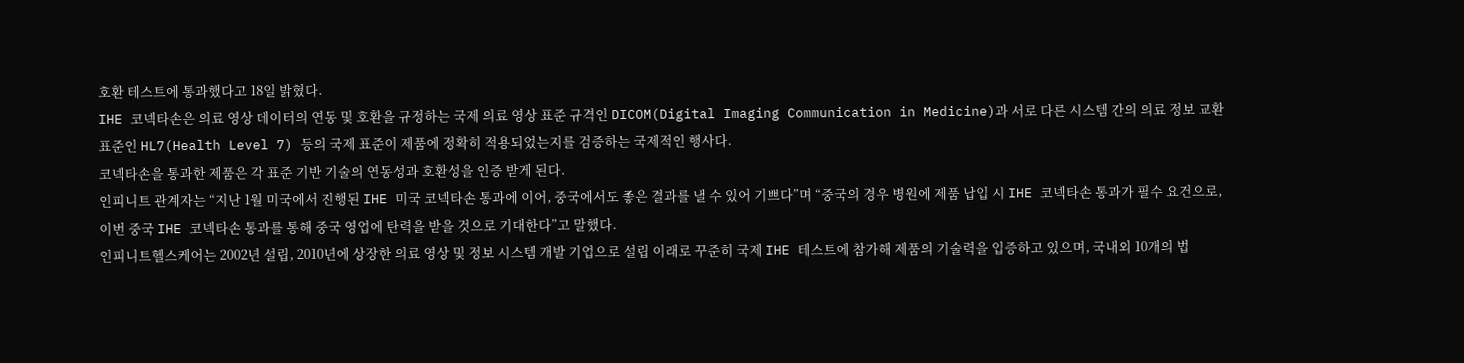호환 테스트에 통과했다고 18일 밝혔다.
IHE 코넥타손은 의료 영상 데이터의 연동 및 호환을 규정하는 국제 의료 영상 표준 규격인 DICOM(Digital Imaging Communication in Medicine)과 서로 다른 시스템 간의 의료 정보 교환 표준인 HL7(Health Level 7) 등의 국제 표준이 제품에 정확히 적용되었는지를 검증하는 국제적인 행사다.
코넥타손을 통과한 제품은 각 표준 기반 기술의 연동성과 호환성을 인증 받게 된다.
인피니트 관계자는 “지난 1월 미국에서 진행된 IHE 미국 코넥타손 통과에 이어, 중국에서도 좋은 결과를 낼 수 있어 기쁘다”며 “중국의 경우 병원에 제품 납입 시 IHE 코넥타손 통과가 필수 요건으로, 이번 중국 IHE 코넥타손 통과를 통해 중국 영업에 탄력을 받을 것으로 기대한다”고 말했다.
인피니트헬스케어는 2002년 설립, 2010년에 상장한 의료 영상 및 정보 시스템 개발 기업으로 설립 이래로 꾸준히 국제 IHE 테스트에 참가해 제품의 기술력을 입증하고 있으며, 국내외 10개의 법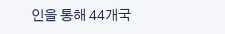인을 통해 44개국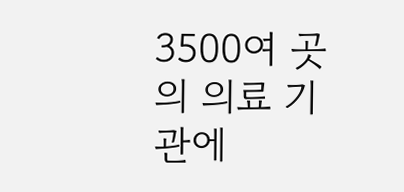3500여 곳의 의료 기관에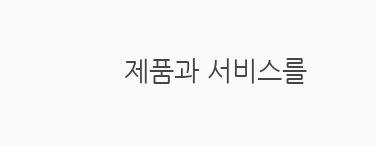제품과 서비스를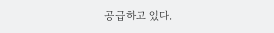공급하고 있다.